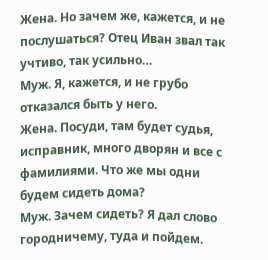Жена. Но зачем же, кажется, и не послушаться? Отец Иван звал так учтиво, так усильно…
Муж. Я, кажется, и не грубо отказался быть у него.
Жена. Посуди, там будет судья, исправник, много дворян и все с фамилиями. Что же мы одни будем сидеть дома?
Муж. Зачем сидеть? Я дал слово городничему, туда и пойдем.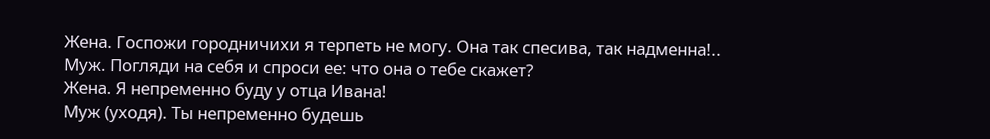Жена. Госпожи городничихи я терпеть не могу. Она так спесива, так надменна!..
Муж. Погляди на себя и спроси ее: что она о тебе скажет?
Жена. Я непременно буду у отца Ивана!
Муж (уходя). Ты непременно будешь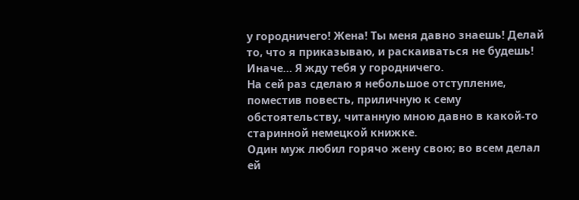у городничего! Жена! Ты меня давно знаешь! Делай то, что я приказываю, и раскаиваться не будешь! Иначе… Я жду тебя у городничего.
На сей раз сделаю я небольшое отступление, поместив повесть, приличную к сему обстоятельству, читанную мною давно в какой-то старинной немецкой книжке.
Один муж любил горячо жену свою; во всем делал ей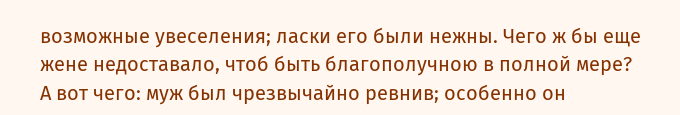возможные увеселения; ласки его были нежны. Чего ж бы еще жене недоставало, чтоб быть благополучною в полной мере? А вот чего: муж был чрезвычайно ревнив; особенно он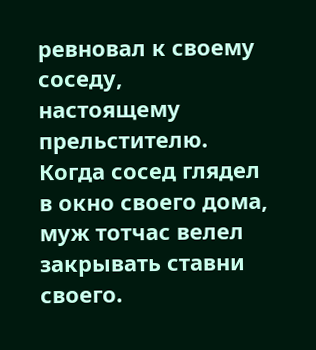ревновал к своему соседу, настоящему прельстителю. Когда сосед глядел в окно своего дома, муж тотчас велел закрывать ставни своего.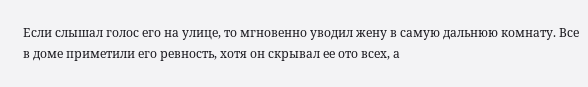Если слышал голос его на улице, то мгновенно уводил жену в самую дальнюю комнату. Все в доме приметили его ревность, хотя он скрывал ее ото всех, а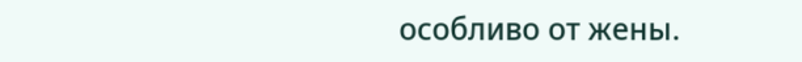особливо от жены.